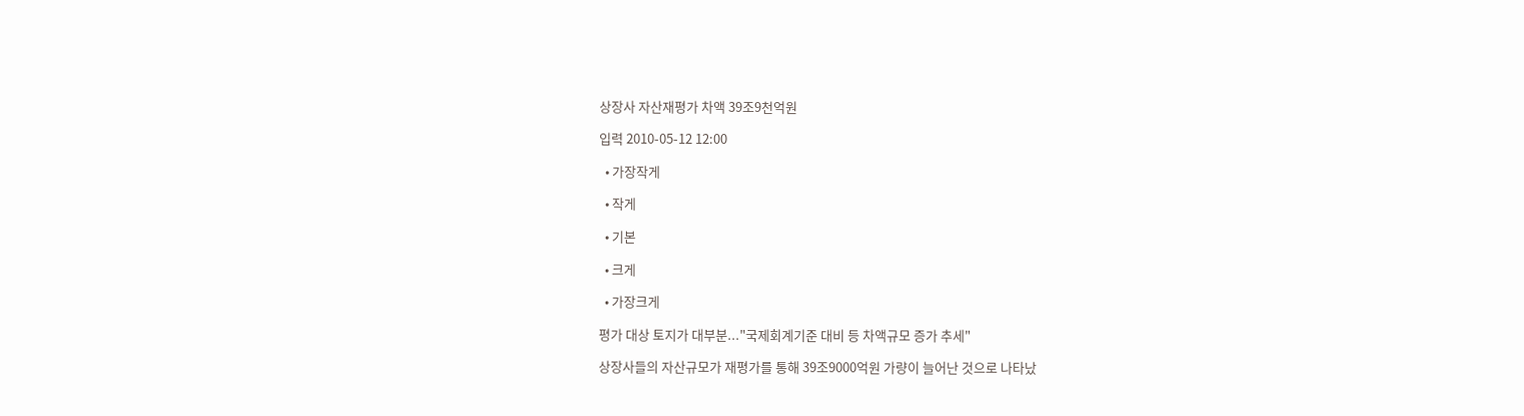상장사 자산재평가 차액 39조9천억원

입력 2010-05-12 12:00

  • 가장작게

  • 작게

  • 기본

  • 크게

  • 가장크게

평가 대상 토지가 대부분..."국제회계기준 대비 등 차액규모 증가 추세"

상장사들의 자산규모가 재평가를 통해 39조9000억원 가량이 늘어난 것으로 나타났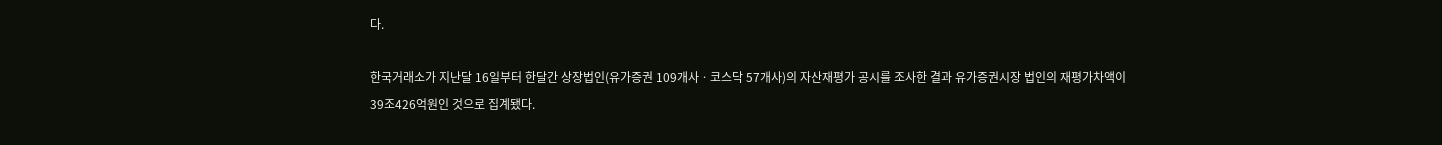다.

한국거래소가 지난달 16일부터 한달간 상장법인(유가증권 109개사ㆍ코스닥 57개사)의 자산재평가 공시를 조사한 결과 유가증권시장 법인의 재평가차액이 39조426억원인 것으로 집계됐다.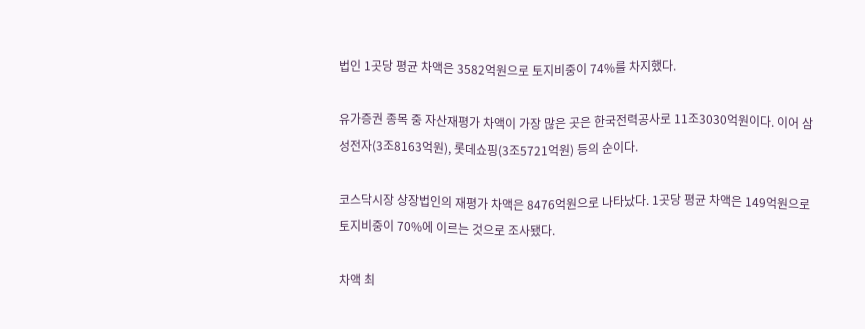법인 1곳당 평균 차액은 3582억원으로 토지비중이 74%를 차지했다.

유가증권 종목 중 자산재평가 차액이 가장 많은 곳은 한국전력공사로 11조3030억원이다. 이어 삼성전자(3조8163억원), 롯데쇼핑(3조5721억원) 등의 순이다.

코스닥시장 상장법인의 재평가 차액은 8476억원으로 나타났다. 1곳당 평균 차액은 149억원으로 토지비중이 70%에 이르는 것으로 조사됐다.

차액 최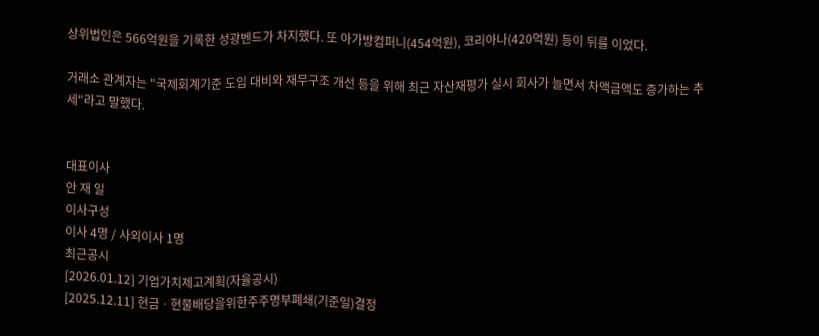상위법인은 566억원을 기록한 성광벤드가 차지했다. 또 아가방컴퍼니(454억원), 코리아나(420억원) 등이 뒤를 이었다.

거래소 관계자는 "국제회계기준 도입 대비와 재무구조 개선 등을 위해 최근 자산재평가 실시 회사가 늘면서 차액금액도 증가하는 추세"라고 말했다.


대표이사
안 재 일
이사구성
이사 4명 / 사외이사 1명
최근공시
[2026.01.12] 기업가치제고계획(자율공시)
[2025.12.11] 현금ㆍ현물배당을위한주주명부폐쇄(기준일)결정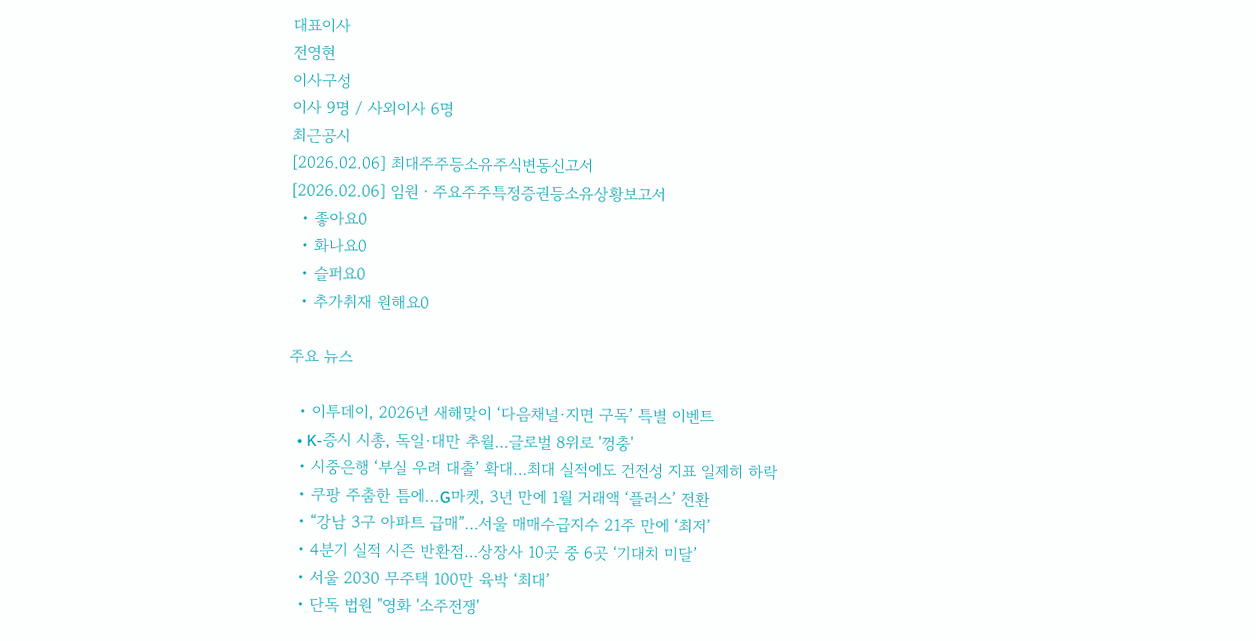대표이사
전영현
이사구성
이사 9명 / 사외이사 6명
최근공시
[2026.02.06] 최대주주등소유주식변동신고서
[2026.02.06] 임원ㆍ주요주주특정증권등소유상황보고서
  • 좋아요0
  • 화나요0
  • 슬퍼요0
  • 추가취재 원해요0

주요 뉴스

  • 이투데이, 2026년 새해맞이 ‘다음채널·지면 구독’ 특별 이벤트
  • K-증시 시총, 독일·대만 추월…글로벌 8위로 '껑충'
  • 시중은행 ‘부실 우려 대출’ 확대…최대 실적에도 건전성 지표 일제히 하락
  • 쿠팡 주춤한 틈에...G마켓, 3년 만에 1월 거래액 ‘플러스’ 전환
  • “강남 3구 아파트 급매”…서울 매매수급지수 21주 만에 ‘최저’
  • 4분기 실적 시즌 반환점…상장사 10곳 중 6곳 ‘기대치 미달’
  • 서울 2030 무주택 100만 육박 ‘최대’
  • 단독 법원 "영화 '소주전쟁'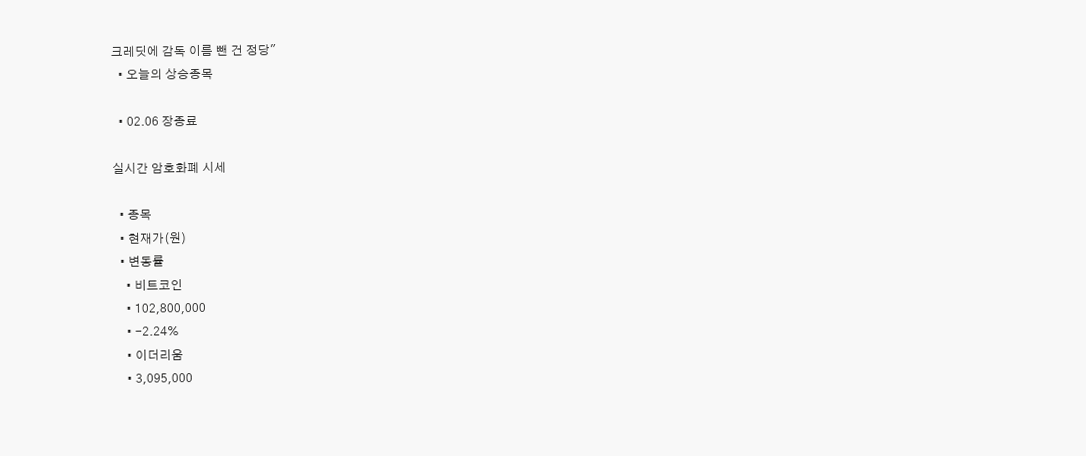크레딧에 감독 이름 뺀 건 정당"
  • 오늘의 상승종목

  • 02.06 장종료

실시간 암호화폐 시세

  • 종목
  • 현재가(원)
  • 변동률
    • 비트코인
    • 102,800,000
    • -2.24%
    • 이더리움
    • 3,095,000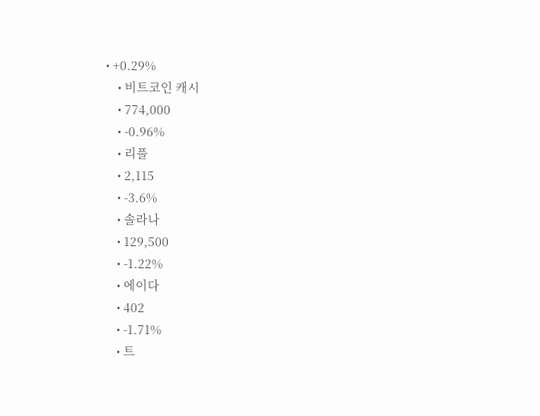• +0.29%
    • 비트코인 캐시
    • 774,000
    • -0.96%
    • 리플
    • 2,115
    • -3.6%
    • 솔라나
    • 129,500
    • -1.22%
    • 에이다
    • 402
    • -1.71%
    • 트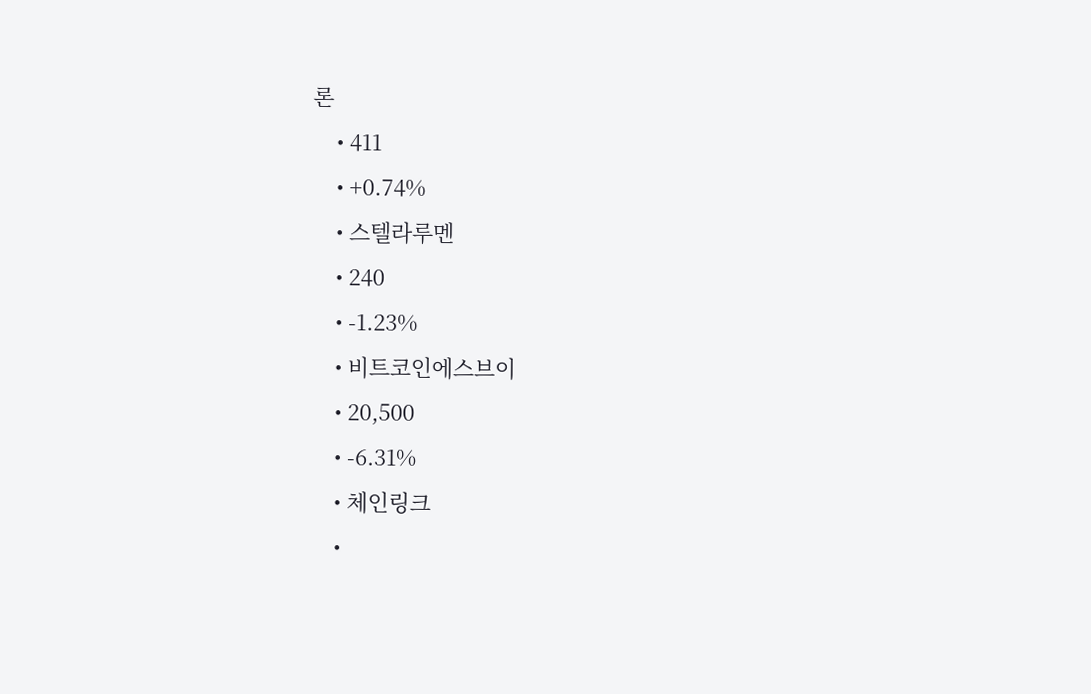론
    • 411
    • +0.74%
    • 스텔라루멘
    • 240
    • -1.23%
    • 비트코인에스브이
    • 20,500
    • -6.31%
    • 체인링크
    •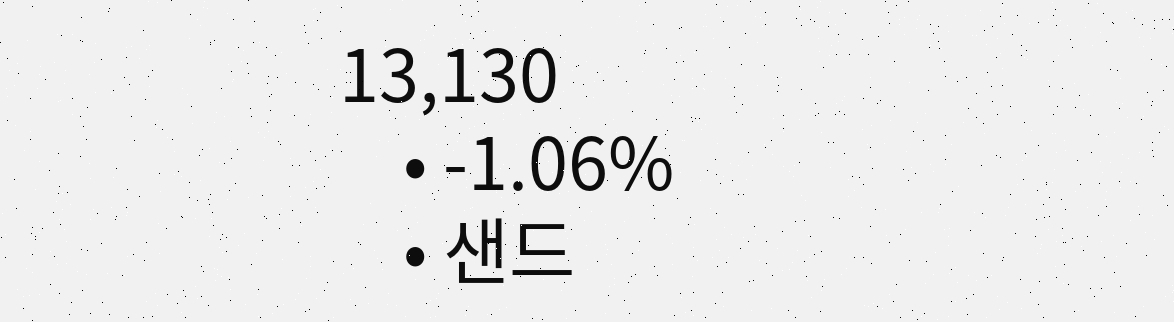13,130
    • -1.06%
    • 샌드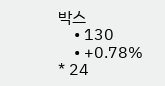박스
    • 130
    • +0.78%
* 24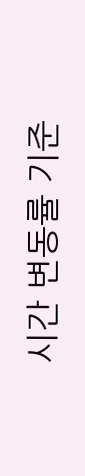시간 변동률 기준